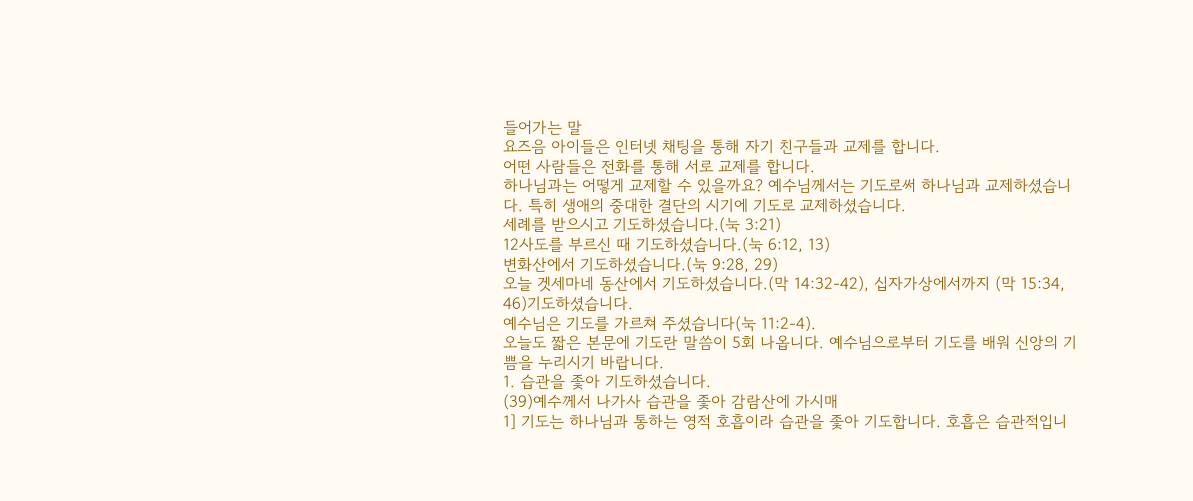들어가는 말
요즈음 아이들은 인터넷 채팅을 통해 자기 친구들과 교제를 합니다.
어떤 사람들은 전화를 통해 서로 교제를 합니다.
하나님과는 어떻게 교제할 수 있을까요? 예수님께서는 기도로써 하나님과 교제하셨습니다. 특히 생애의 중대한 결단의 시기에 기도로 교제하셨습니다.
세례를 받으시고 기도하셨습니다.(눅 3:21)
12사도를 부르신 때 기도하셨습니다.(눅 6:12, 13)
변화산에서 기도하셨습니다.(눅 9:28, 29)
오늘 겟세마네 동산에서 기도하셨습니다.(막 14:32-42), 십자가상에서까지 (막 15:34, 46)기도하셨습니다.
예수님은 기도를 가르쳐 주셨습니다(눅 11:2-4).
오늘도 짧은 본문에 기도란 말씀이 5회 나옵니다. 예수님으로부터 기도를 배워 신앙의 기쁨을 누리시기 바랍니다.
1. 습관을 좇아 기도하셨습니다.
(39)예수께서 나가사 습관을 좇아 감람산에 가시매
1] 기도는 하나님과 통하는 영적 호흡이라 습관을 좇아 기도합니다. 호흡은 습관적입니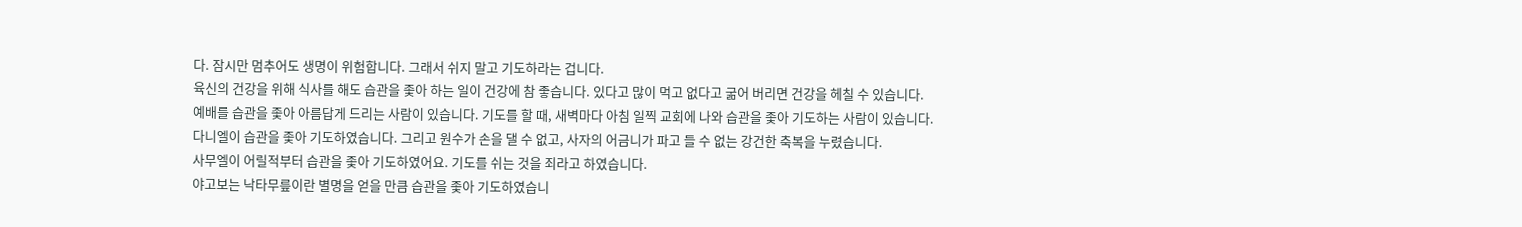다. 잠시만 멈추어도 생명이 위험합니다. 그래서 쉬지 말고 기도하라는 겁니다.
육신의 건강을 위해 식사를 해도 습관을 좇아 하는 일이 건강에 참 좋습니다. 있다고 많이 먹고 없다고 굶어 버리면 건강을 헤칠 수 있습니다.
예배를 습관을 좇아 아름답게 드리는 사람이 있습니다. 기도를 할 때, 새벽마다 아침 일찍 교회에 나와 습관을 좇아 기도하는 사람이 있습니다.
다니엘이 습관을 좇아 기도하였습니다. 그리고 원수가 손을 댈 수 없고, 사자의 어금니가 파고 들 수 없는 강건한 축복을 누렸습니다.
사무엘이 어릴적부터 습관을 좇아 기도하였어요. 기도를 쉬는 것을 죄라고 하였습니다.
야고보는 낙타무릎이란 별명을 얻을 만큼 습관을 좇아 기도하였습니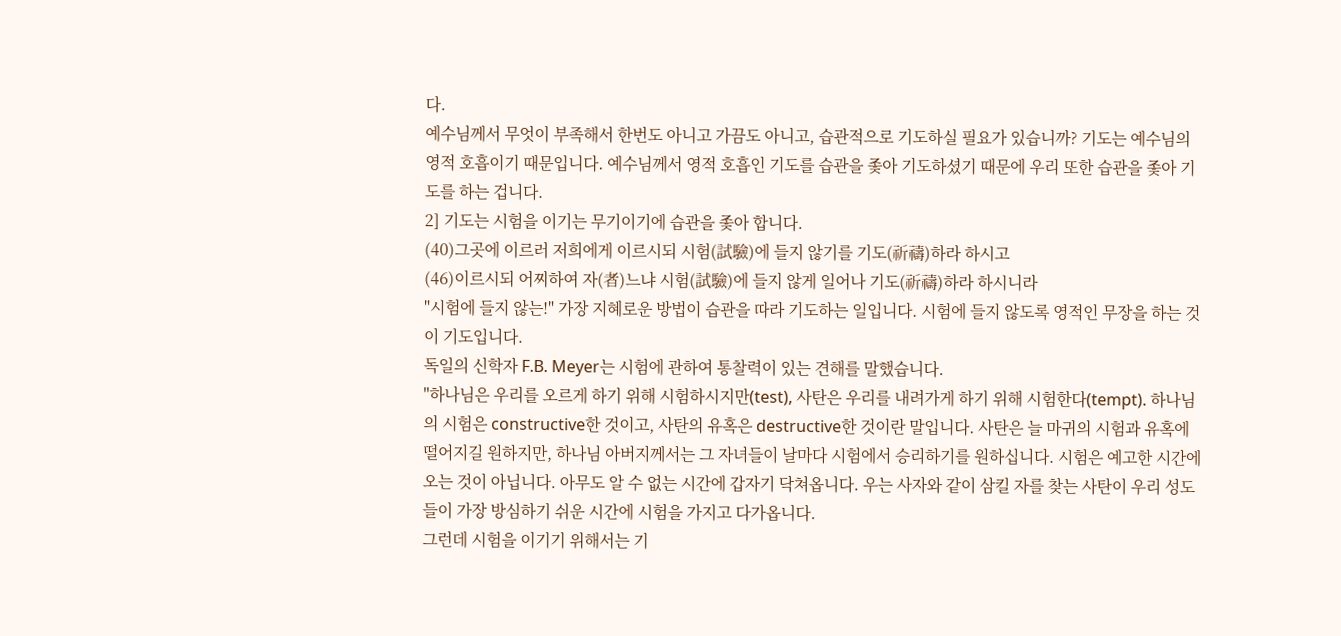다.
예수님께서 무엇이 부족해서 한번도 아니고 가끔도 아니고, 습관적으로 기도하실 필요가 있습니까? 기도는 예수님의 영적 호흡이기 때문입니다. 예수님께서 영적 호흡인 기도를 습관을 좇아 기도하셨기 때문에 우리 또한 습관을 좇아 기도를 하는 겁니다.
2] 기도는 시험을 이기는 무기이기에 습관을 좇아 합니다.
(40)그곳에 이르러 저희에게 이르시되 시험(試驗)에 들지 않기를 기도(祈禱)하라 하시고
(46)이르시되 어찌하여 자(者)느냐 시험(試驗)에 들지 않게 일어나 기도(祈禱)하라 하시니라
"시험에 들지 않는!" 가장 지혜로운 방법이 습관을 따라 기도하는 일입니다. 시험에 들지 않도록 영적인 무장을 하는 것이 기도입니다.
독일의 신학자 F.B. Meyer는 시험에 관하여 통찰력이 있는 견해를 말했습니다.
"하나님은 우리를 오르게 하기 위해 시험하시지만(test), 사탄은 우리를 내려가게 하기 위해 시험한다(tempt). 하나님의 시험은 constructive한 것이고, 사탄의 유혹은 destructive한 것이란 말입니다. 사탄은 늘 마귀의 시험과 유혹에 떨어지길 원하지만, 하나님 아버지께서는 그 자녀들이 날마다 시험에서 승리하기를 원하십니다. 시험은 예고한 시간에 오는 것이 아닙니다. 아무도 알 수 없는 시간에 갑자기 닥쳐옵니다. 우는 사자와 같이 삼킬 자를 찾는 사탄이 우리 성도들이 가장 방심하기 쉬운 시간에 시험을 가지고 다가옵니다.
그런데 시험을 이기기 위해서는 기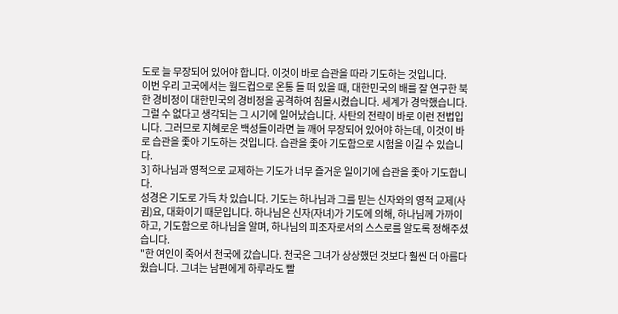도로 늘 무장되어 있어야 합니다. 이것이 바로 습관을 따라 기도하는 것입니다.
이번 우리 고국에서는 월드컵으로 온통 들 떠 있을 때, 대한민국의 배를 잘 연구한 북한 경비정이 대한민국의 경비정을 공격하여 침몰시켰습니다. 세계가 경악했습니다. 그럴 수 없다고 생각되는 그 시기에 일어났습니다. 사탄의 전략이 바로 이런 전법입니다. 그러므로 지혜로운 백성들이라면 늘 깨어 무장되어 있어야 하는데, 이것이 바로 습관을 좇아 기도하는 것입니다. 습관을 좇아 기도함으로 시험을 이길 수 있습니다.
3] 하나님과 영적으로 교제하는 기도가 너무 즐거운 일이기에 습관을 좇아 기도합니다.
성경은 기도로 가득 차 있습니다. 기도는 하나님과 그를 믿는 신자와의 영적 교제(사귐)요, 대화이기 때문입니다. 하나님은 신자(자녀)가 기도에 의해, 하나님께 가까이 하고, 기도함으로 하나님을 알며, 하나님의 피조자로서의 스스로를 알도록 정해주셨습니다.
"한 여인이 죽어서 천국에 갔습니다. 천국은 그녀가 상상했던 것보다 훨씬 더 아름다웠습니다. 그녀는 남편에게 하루라도 빨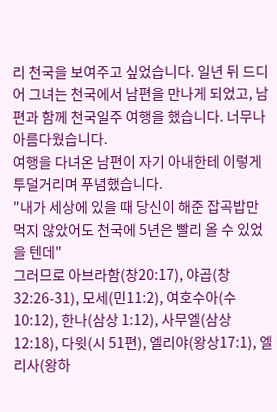리 천국을 보여주고 싶었습니다. 일년 뒤 드디어 그녀는 천국에서 남편을 만나게 되었고, 남편과 함께 천국일주 여행을 했습니다. 너무나 아름다웠습니다.
여행을 다녀온 남편이 자기 아내한테 이렇게 투덜거리며 푸념했습니다.
"내가 세상에 있을 때 당신이 해준 잡곡밥만 먹지 않았어도 천국에 5년은 빨리 올 수 있었을 텐데"
그러므로 아브라함(창20:17), 야곱(창32:26-31), 모세(민11:2), 여호수아(수 10:12), 한나(삼상 1:12), 사무엘(삼상 12:18), 다윗(시 51편), 엘리야(왕상17:1), 엘리사(왕하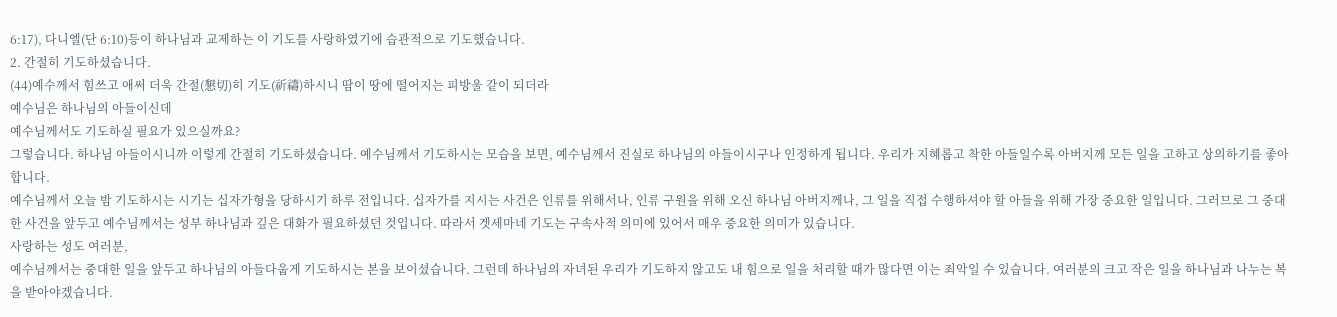6:17), 다니엘(단 6:10)등이 하나님과 교제하는 이 기도를 사랑하였기에 습관적으로 기도했습니다.
2. 간절히 기도하셨습니다.
(44)예수께서 힘쓰고 애써 더욱 간절(懇切)히 기도(祈禱)하시니 땀이 땅에 떨어지는 피방울 같이 되더라
예수님은 하나님의 아들이신데
예수님께서도 기도하실 필요가 있으실까요?
그렇습니다. 하나님 아들이시니까 이렇게 간절히 기도하셨습니다. 예수님께서 기도하시는 모습을 보면, 예수님께서 진실로 하나님의 아들이시구나 인정하게 됩니다. 우리가 지혜롭고 착한 아들일수록 아버지께 모든 일을 고하고 상의하기를 좋아합니다.
예수님께서 오늘 밤 기도하시는 시기는 십자가형을 당하시기 하루 전입니다. 십자가를 지시는 사건은 인류를 위해서나, 인류 구원을 위해 오신 하나님 아버지께나, 그 일을 직접 수행하셔야 할 아들을 위해 가장 중요한 일입니다. 그러므로 그 중대한 사건을 앞두고 예수님께서는 성부 하나님과 깊은 대화가 필요하셨던 것입니다. 따라서 겟세마네 기도는 구속사적 의미에 있어서 매우 중요한 의미가 있습니다.
사랑하는 성도 여러분,
예수님께서는 중대한 일을 앞두고 하나님의 아들다웁게 기도하시는 본을 보이셨습니다. 그런데 하나님의 자녀된 우리가 기도하지 않고도 내 힘으로 일을 처리할 때가 많다면 이는 죄악일 수 있습니다. 여러분의 크고 작은 일을 하나님과 나누는 복을 받아야겠습니다.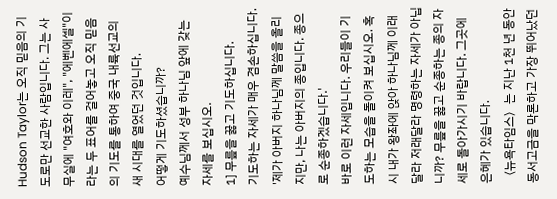Hudson Taylor는 오직 믿음의 기도로만 선교한 사람입니다. 그는 사무실에 "여호와 이레", "에벤에셀"이라는 두 표어를 걸어놓고 오직 믿음의 기도를 통하여 중국 내륙선교의 새 시대를 열었던 것입니다.
어떻게 기도하셨습니까?
예수님께서 성부 하나님 앞에 갖는 자세를 보십시오.
1] 무릎을 꿇고 기도하십니다.
기도하는 자세가 매우 겸손하십니다.
'제가 아버지 하나님께 말씀을 올리지만, 나는 아버지의 종입니다. 종으로 순종하겠습니다.'
바로 이런 자세입니다. 우리들이 기도하는 모습을 돌이켜 보십시오. 혹시 내가 왕좌에 앉아 하나님께 이래달라 저래달라 명령하는 자세가 아닙니까? 무릎을 꿇고 순종하는 종의 자세로 돌아가시기 바랍니다. 그곳에 은혜가 있습니다.
〈뉴욕타임스〉는 지난 1천 년 동안 동서고금을 막론하고 가장 뛰어났던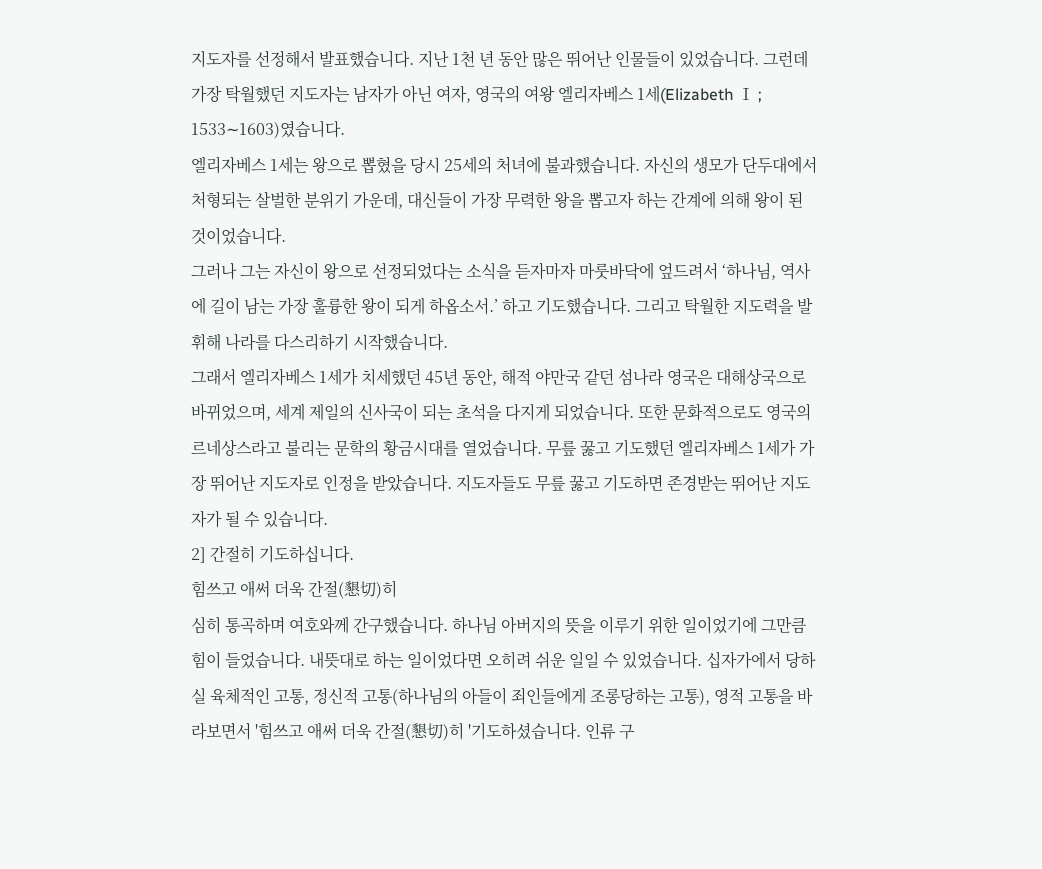지도자를 선정해서 발표했습니다. 지난 1천 년 동안 많은 뛰어난 인물들이 있었습니다. 그런데 가장 탁월했던 지도자는 남자가 아닌 여자, 영국의 여왕 엘리자베스 1세(Elizabeth Ⅰ ; 1533∼1603)였습니다.
엘리자베스 1세는 왕으로 뽑혔을 당시 25세의 처녀에 불과했습니다. 자신의 생모가 단두대에서 처형되는 살벌한 분위기 가운데, 대신들이 가장 무력한 왕을 뽑고자 하는 간계에 의해 왕이 된 것이었습니다.
그러나 그는 자신이 왕으로 선정되었다는 소식을 듣자마자 마룻바닥에 엎드려서 ‘하나님, 역사에 길이 남는 가장 훌륭한 왕이 되게 하옵소서.’ 하고 기도했습니다. 그리고 탁월한 지도력을 발휘해 나라를 다스리하기 시작했습니다.
그래서 엘리자베스 1세가 치세했던 45년 동안, 해적 야만국 같던 섬나라 영국은 대해상국으로 바뀌었으며, 세계 제일의 신사국이 되는 초석을 다지게 되었습니다. 또한 문화적으로도 영국의 르네상스라고 불리는 문학의 황금시대를 열었습니다. 무릎 꿇고 기도했던 엘리자베스 1세가 가장 뛰어난 지도자로 인정을 받았습니다. 지도자들도 무릎 꿇고 기도하면 존경받는 뛰어난 지도자가 될 수 있습니다.
2] 간절히 기도하십니다.
힘쓰고 애써 더욱 간절(懇切)히
심히 통곡하며 여호와께 간구했습니다. 하나님 아버지의 뜻을 이루기 위한 일이었기에 그만큼 힘이 들었습니다. 내뜻대로 하는 일이었다면 오히려 쉬운 일일 수 있었습니다. 십자가에서 당하실 육체적인 고통, 정신적 고통(하나님의 아들이 죄인들에게 조롱당하는 고통), 영적 고통을 바라보면서 '힘쓰고 애써 더욱 간절(懇切)히 '기도하셨습니다. 인류 구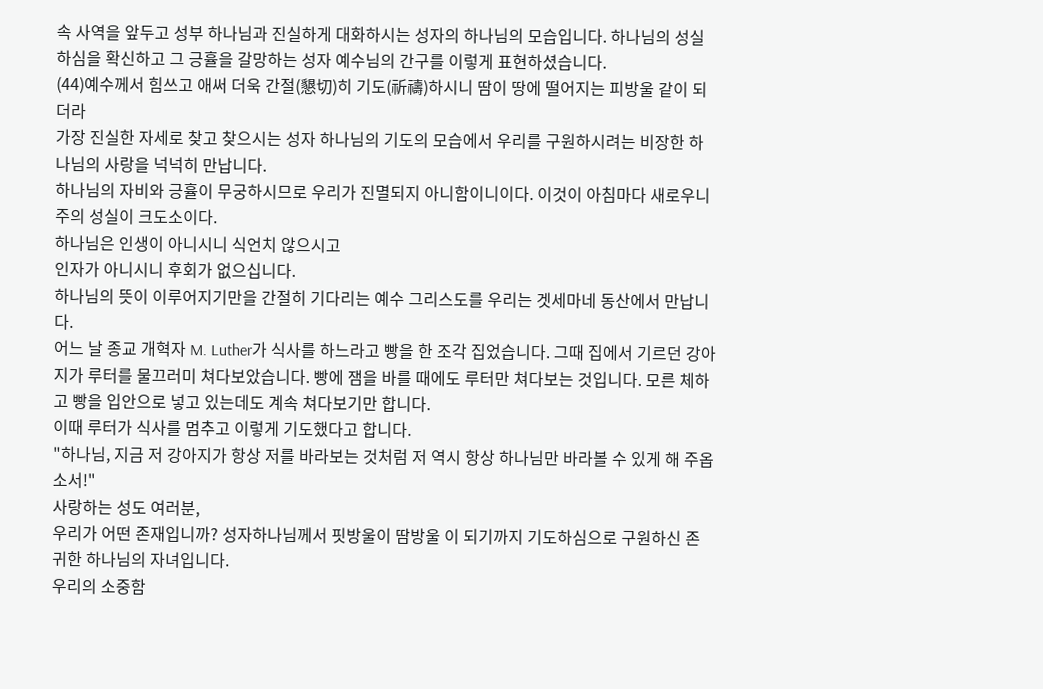속 사역을 앞두고 성부 하나님과 진실하게 대화하시는 성자의 하나님의 모습입니다. 하나님의 성실하심을 확신하고 그 긍휼을 갈망하는 성자 예수님의 간구를 이렇게 표현하셨습니다.
(44)예수께서 힘쓰고 애써 더욱 간절(懇切)히 기도(祈禱)하시니 땀이 땅에 떨어지는 피방울 같이 되더라
가장 진실한 자세로 찾고 찾으시는 성자 하나님의 기도의 모습에서 우리를 구원하시려는 비장한 하나님의 사랑을 넉넉히 만납니다.
하나님의 자비와 긍휼이 무궁하시므로 우리가 진멸되지 아니함이니이다. 이것이 아침마다 새로우니 주의 성실이 크도소이다.
하나님은 인생이 아니시니 식언치 않으시고
인자가 아니시니 후회가 없으십니다.
하나님의 뜻이 이루어지기만을 간절히 기다리는 예수 그리스도를 우리는 겟세마네 동산에서 만납니다.
어느 날 종교 개혁자 M. Luther가 식사를 하느라고 빵을 한 조각 집었습니다. 그때 집에서 기르던 강아지가 루터를 물끄러미 쳐다보았습니다. 빵에 잼을 바를 때에도 루터만 쳐다보는 것입니다. 모른 체하고 빵을 입안으로 넣고 있는데도 계속 쳐다보기만 합니다.
이때 루터가 식사를 멈추고 이렇게 기도했다고 합니다.
"하나님, 지금 저 강아지가 항상 저를 바라보는 것처럼 저 역시 항상 하나님만 바라볼 수 있게 해 주옵소서!"
사랑하는 성도 여러분,
우리가 어떤 존재입니까? 성자하나님께서 핏방울이 땀방울 이 되기까지 기도하심으로 구원하신 존귀한 하나님의 자녀입니다.
우리의 소중함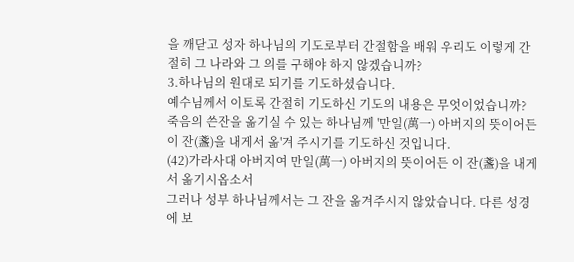을 깨닫고 성자 하나님의 기도로부터 간절함을 배워 우리도 이렇게 간절히 그 나라와 그 의를 구해야 하지 않겠습니까?
3.하나님의 원대로 되기를 기도하셨습니다.
예수님께서 이토록 간절히 기도하신 기도의 내용은 무엇이었습니까? 죽음의 쓴잔을 옮기실 수 있는 하나님께 '만일(萬一) 아버지의 뜻이어든 이 잔(盞)을 내게서 옮'겨 주시기를 기도하신 것입니다.
(42)가라사대 아버지여 만일(萬一) 아버지의 뜻이어든 이 잔(盞)을 내게서 옮기시옵소서
그러나 성부 하나님께서는 그 잔을 옮겨주시지 않았습니다. 다른 성경에 보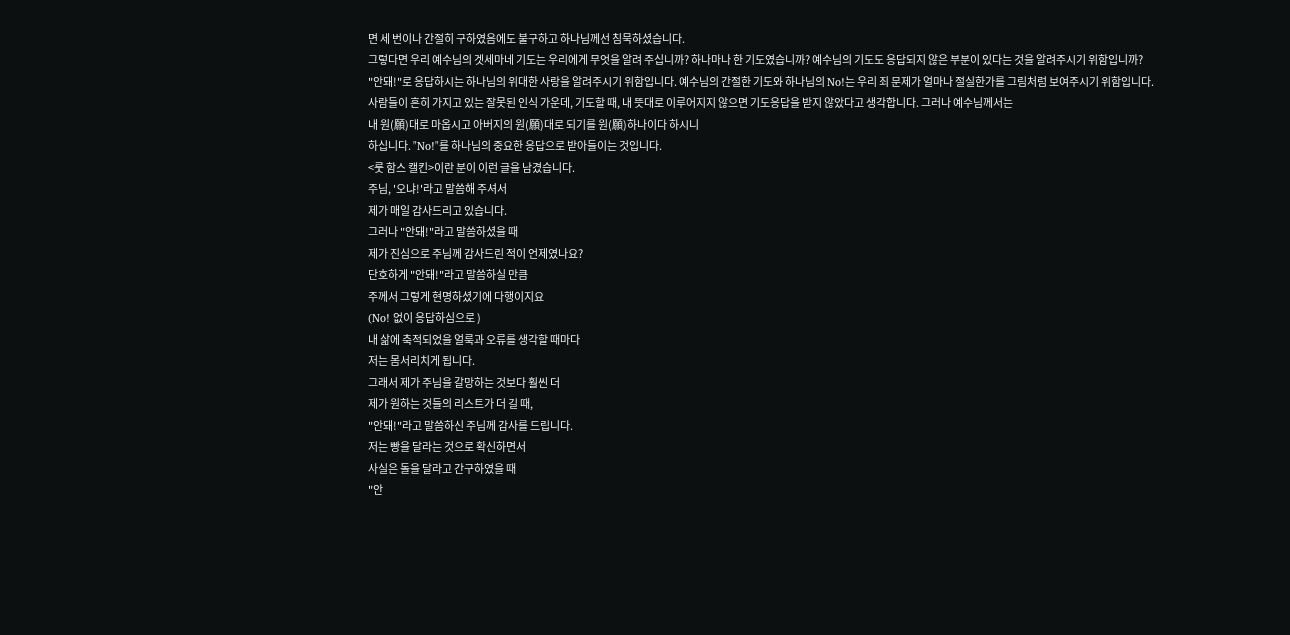면 세 번이나 간절히 구하였음에도 불구하고 하나님께선 침묵하셨습니다.
그렇다면 우리 예수님의 겟세마네 기도는 우리에게 무엇을 알려 주십니까? 하나마나 한 기도였습니까? 예수님의 기도도 응답되지 않은 부분이 있다는 것을 알려주시기 위함입니까?
"안돼!"로 응답하시는 하나님의 위대한 사랑을 알려주시기 위함입니다. 예수님의 간절한 기도와 하나님의 No!는 우리 죄 문제가 얼마나 절실한가를 그림처럼 보여주시기 위함입니다.
사람들이 흔히 가지고 있는 잘못된 인식 가운데, 기도할 때, 내 뜻대로 이루어지지 않으면 기도응답을 받지 않았다고 생각합니다. 그러나 예수님께서는
내 원(願)대로 마옵시고 아버지의 원(願)대로 되기를 원(願)하나이다 하시니
하십니다. "No!"를 하나님의 중요한 응답으로 받아들이는 것입니다.
<룻 함스 캘킨>이란 분이 이런 글을 남겼습니다.
주님, '오냐!'라고 말씀해 주셔서
제가 매일 감사드리고 있습니다.
그러나 "안돼!"라고 말씀하셨을 때
제가 진심으로 주님께 감사드린 적이 언제였나요?
단호하게 "안돼!"라고 말씀하실 만큼
주께서 그렇게 현명하셨기에 다행이지요
(No! 없이 응답하심으로 )
내 삶에 축적되었을 얼룩과 오류를 생각할 때마다
저는 몸서리치게 됩니다.
그래서 제가 주님을 갈망하는 것보다 훨씬 더
제가 원하는 것들의 리스트가 더 길 때,
"안돼!"라고 말씀하신 주님께 감사를 드립니다.
저는 빵을 달라는 것으로 확신하면서
사실은 돌을 달라고 간구하였을 때
"안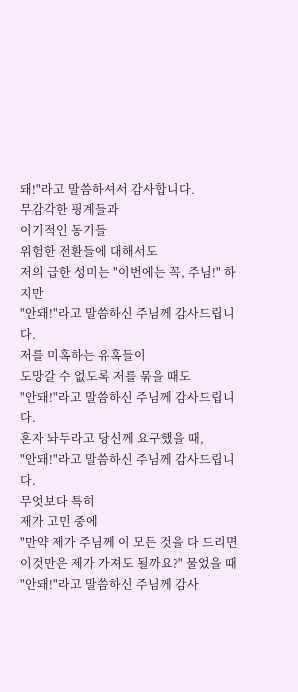돼!"라고 말씀하셔서 감사합니다.
무감각한 핑계들과
이기적인 동기들
위험한 전환들에 대해서도
저의 급한 성미는 "이번에는 꼭, 주님!" 하지만
"안돼!"라고 말씀하신 주님께 감사드립니다.
저를 미혹하는 유혹들이
도망갈 수 없도록 저를 묶을 때도
"안돼!"라고 말씀하신 주님께 감사드립니다.
혼자 놔두라고 당신께 요구했을 때,
"안돼!"라고 말씀하신 주님께 감사드립니다.
무엇보다 특히
제가 고민 중에
"만약 제가 주님께 이 모든 것을 다 드리면
이것만은 제가 가져도 될까요?" 물었을 때
"안돼!"라고 말씀하신 주님께 감사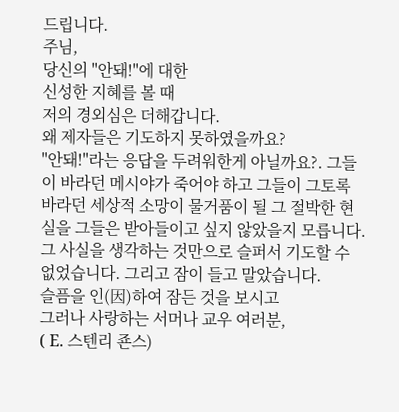드립니다.
주님,
당신의 "안돼!"에 대한
신성한 지혜를 볼 때
저의 경외심은 더해갑니다.
왜 제자들은 기도하지 못하였을까요?
"안돼!"라는 응답을 두려워한게 아닐까요?. 그들이 바라던 메시야가 죽어야 하고 그들이 그토록 바라던 세상적 소망이 물거품이 될 그 절박한 현실을 그들은 받아들이고 싶지 않았을지 모릅니다. 그 사실을 생각하는 것만으로 슬퍼서 기도할 수 없었습니다. 그리고 잠이 들고 말았습니다.
슬픔을 인(因)하여 잠든 것을 보시고
그러나 사랑하는 서머나 교우 여러분,
( E. 스텐리 죤스)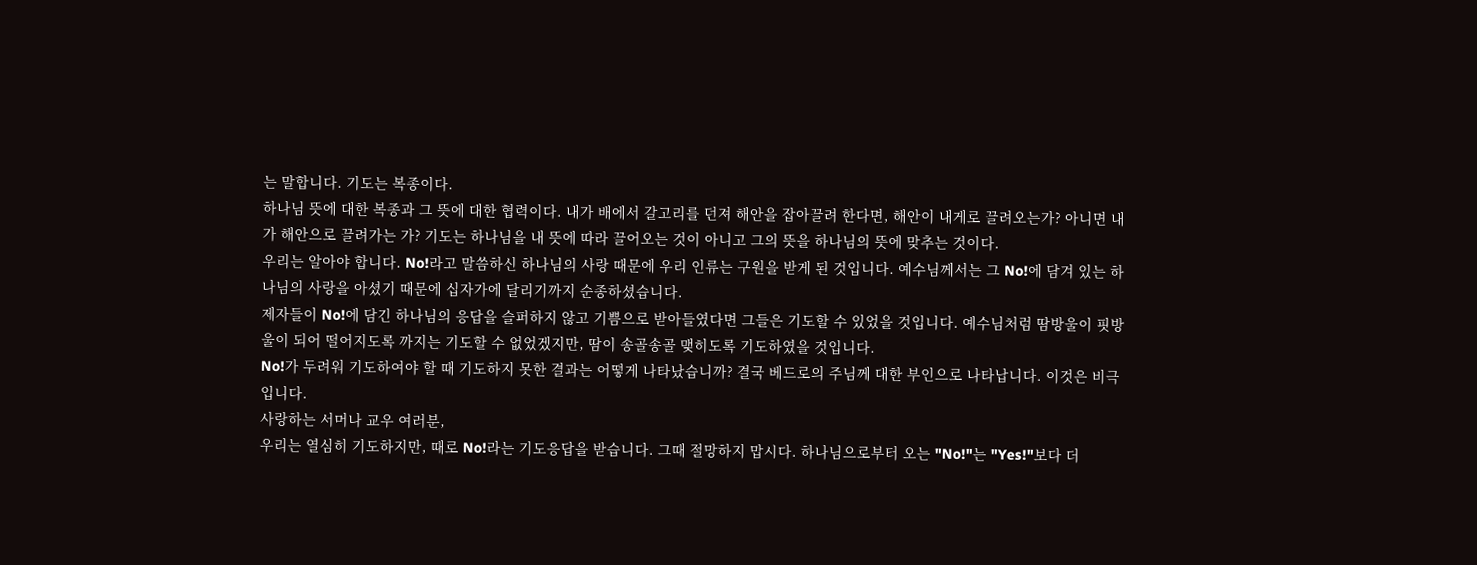는 말합니다. 기도는 복종이다.
하나님 뜻에 대한 복종과 그 뜻에 대한 협력이다. 내가 배에서 갈고리를 던져 해안을 잡아끌려 한다면, 해안이 내게로 끌려오는가? 아니면 내가 해안으로 끌려가는 가? 기도는 하나님을 내 뜻에 따라 끌어오는 것이 아니고 그의 뜻을 하나님의 뜻에 맞추는 것이다.
우리는 알아야 합니다. No!라고 말씀하신 하나님의 사랑 때문에 우리 인류는 구원을 받게 된 것입니다. 예수님께서는 그 No!에 담겨 있는 하나님의 사랑을 아셨기 때문에 십자가에 달리기까지 순종하셨습니다.
제자들이 No!에 담긴 하나님의 응답을 슬퍼하지 않고 기쁨으로 받아들였다면 그들은 기도할 수 있었을 것입니다. 예수님처럼 땀방울이 핏방울이 되어 떨어지도록 까지는 기도할 수 없었겠지만, 땀이 송골송골 맺히도록 기도하였을 것입니다.
No!가 두려워 기도하여야 할 때 기도하지 못한 결과는 어떻게 나타났습니까? 결국 베드로의 주님께 대한 부인으로 나타납니다. 이것은 비극입니다.
사랑하는 서머나 교우 여러분,
우리는 열심히 기도하지만, 때로 No!라는 기도응답을 받습니다. 그때 절망하지 맙시다. 하나님으로부터 오는 "No!"는 "Yes!"보다 더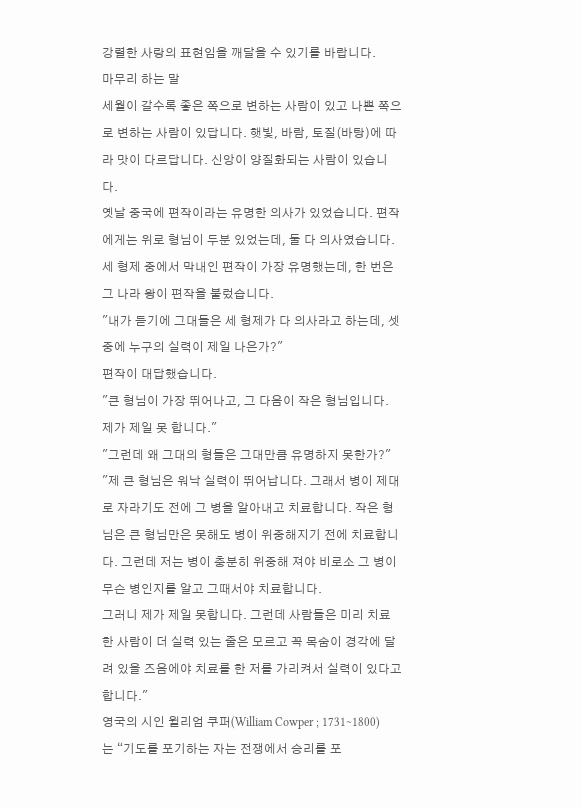강렬한 사랑의 표현임을 깨달을 수 있기를 바랍니다.
마무리 하는 말
세월이 갈수록 좋은 쪽으로 변하는 사람이 있고 나쁜 쪽으로 변하는 사람이 있답니다. 햇빛, 바람, 토질(바탕)에 따라 맛이 다르답니다. 신앙이 양질화되는 사람이 있습니다.
옛날 중국에 편작이라는 유명한 의사가 있었습니다. 편작에게는 위로 형님이 두분 있었는데, 둘 다 의사였습니다. 세 형제 중에서 막내인 편작이 가장 유명했는데, 한 번은 그 나라 왕이 편작을 불렀습니다.
"내가 듣기에 그대들은 세 형제가 다 의사라고 하는데, 셋 중에 누구의 실력이 제일 나은가?"
편작이 대답했습니다.
"큰 형님이 가장 뛰어나고, 그 다음이 작은 형님입니다. 제가 제일 못 합니다."
"그런데 왜 그대의 형들은 그대만큼 유명하지 못한가?"
"제 큰 형님은 워낙 실력이 뛰어납니다. 그래서 병이 제대로 자라기도 전에 그 병을 알아내고 치료합니다. 작은 형님은 큰 형님만은 못해도 병이 위중해지기 전에 치료합니다. 그런데 저는 병이 충분히 위중해 져야 비로소 그 병이 무슨 병인지를 알고 그때서야 치료합니다.
그러니 제가 제일 못합니다. 그런데 사람들은 미리 치료한 사람이 더 실력 있는 줄은 모르고 꼭 목숨이 경각에 달려 있을 즈음에야 치료를 한 저를 가리켜서 실력이 있다고 합니다."
영국의 시인 윌리엄 쿠퍼(William Cowper ; 1731∼1800)는 “기도를 포기하는 자는 전쟁에서 승리를 포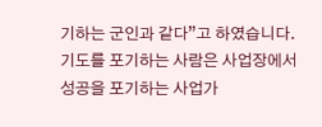기하는 군인과 같다”고 하였습니다. 기도를 포기하는 사람은 사업장에서 성공을 포기하는 사업가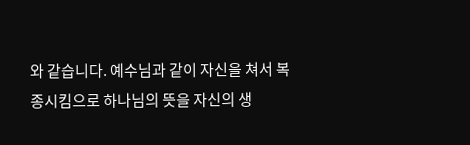와 같습니다. 예수님과 같이 자신을 쳐서 복종시킴으로 하나님의 뜻을 자신의 생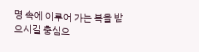명 속에 이루어 가는 복을 받으시길 충심으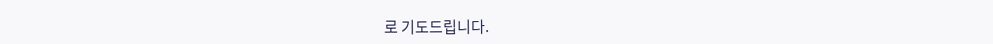로 기도드립니다.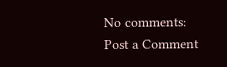No comments:
Post a Comment